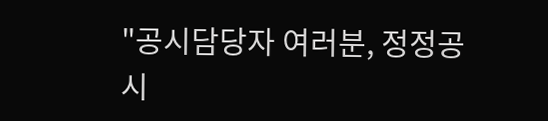"공시담당자 여러분, 정정공시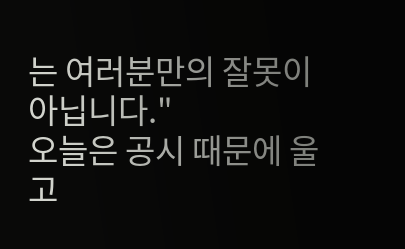는 여러분만의 잘못이 아닙니다."
오늘은 공시 때문에 울고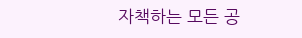자책하는 모든 공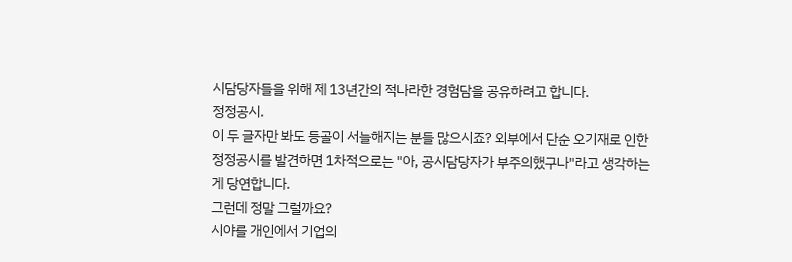시담당자들을 위해 제 13년간의 적나라한 경험담을 공유하려고 합니다.
정정공시.
이 두 글자만 봐도 등골이 서늘해지는 분들 많으시죠? 외부에서 단순 오기재로 인한 정정공시를 발견하면 1차적으로는 "아, 공시담당자가 부주의했구나"라고 생각하는 게 당연합니다.
그런데 정말 그럴까요?
시야를 개인에서 기업의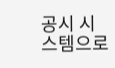공시 시스템으로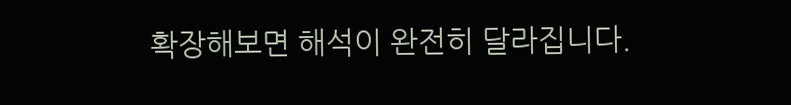확장해보면 해석이 완전히 달라집니다.